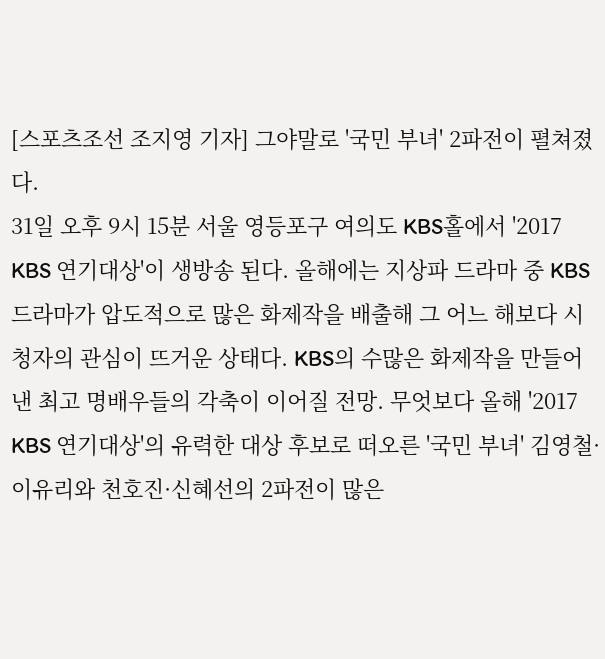[스포츠조선 조지영 기자] 그야말로 '국민 부녀' 2파전이 펼쳐졌다.
31일 오후 9시 15분 서울 영등포구 여의도 KBS홀에서 '2017 KBS 연기대상'이 생방송 된다. 올해에는 지상파 드라마 중 KBS 드라마가 압도적으로 많은 화제작을 배출해 그 어느 해보다 시청자의 관심이 뜨거운 상태다. KBS의 수많은 화제작을 만들어낸 최고 명배우들의 각축이 이어질 전망. 무엇보다 올해 '2017 KBS 연기대상'의 유력한 대상 후보로 떠오른 '국민 부녀' 김영철·이유리와 천호진·신혜선의 2파전이 많은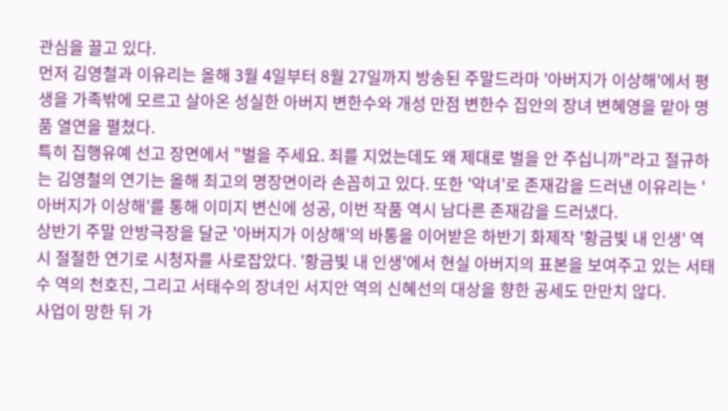관심을 끌고 있다.
먼저 김영철과 이유리는 올해 3월 4일부터 8월 27일까지 방송된 주말드라마 '아버지가 이상해'에서 평생을 가족밖에 모르고 살아온 성실한 아버지 변한수와 개성 만점 변한수 집안의 장녀 변혜영을 맡아 명품 열연을 펼쳤다.
특히 집행유예 선고 장면에서 "벌을 주세요. 죄를 지었는데도 왜 제대로 벌을 안 주십니까"라고 절규하는 김영철의 연기는 올해 최고의 명장면이라 손꼽히고 있다. 또한 '악녀'로 존재감을 드러낸 이유리는 '아버지가 이상해'를 통해 이미지 변신에 성공, 이번 작품 역시 남다른 존재감을 드러냈다.
상반기 주말 안방극장을 달군 '아버지가 이상해'의 바통을 이어받은 하반기 화제작 '황금빛 내 인생' 역시 절절한 연기로 시청자를 사로잡았다. '황금빛 내 인생'에서 현실 아버지의 표본을 보여주고 있는 서태수 역의 천호진, 그리고 서태수의 장녀인 서지안 역의 신혜선의 대상을 향한 공세도 만만치 않다.
사업이 망한 뒤 가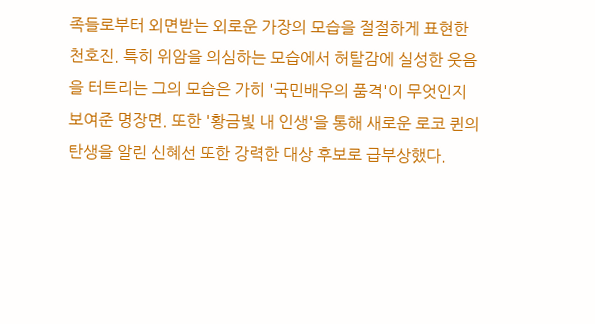족들로부터 외면받는 외로운 가장의 모습을 절절하게 표현한 천호진. 특히 위암을 의심하는 모습에서 허탈감에 실성한 웃음을 터트리는 그의 모습은 가히 '국민배우의 품격'이 무엇인지 보여준 명장면. 또한 '황금빛 내 인생'을 통해 새로운 로코 퀸의 탄생을 알린 신혜선 또한 강력한 대상 후보로 급부상했다.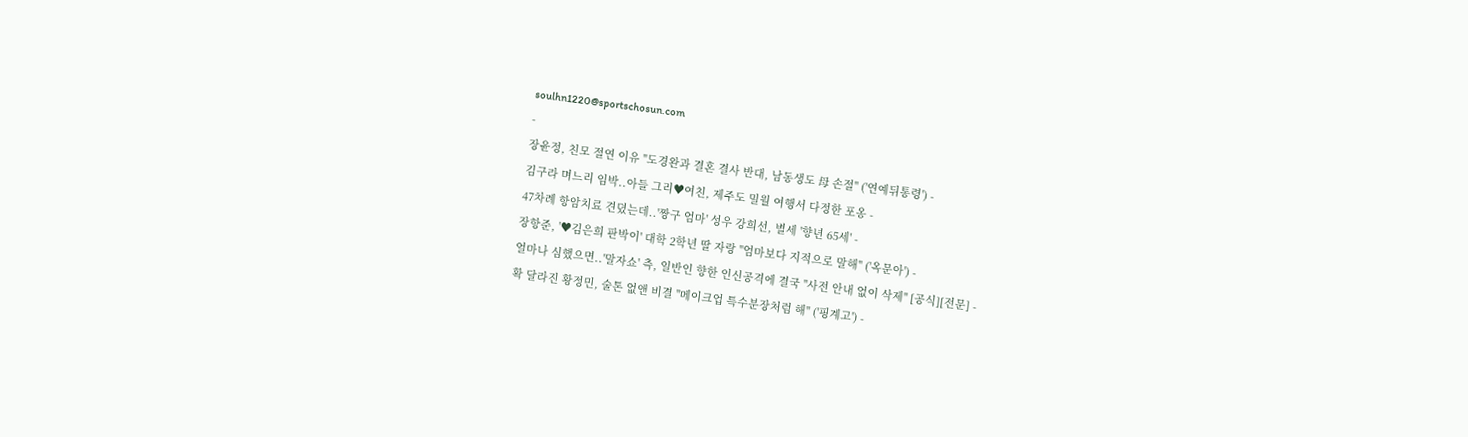soulhn1220@sportschosun.com
-
장윤정, 친모 절연 이유 "도경완과 결혼 결사 반대, 남동생도 母 손절" ('연예뒤통령') -
김구라 며느리 임박..아들 그리♥여친, 제주도 밀월 여행서 다정한 포옹 -
47차례 항암치료 견뎠는데..'짱구 엄마' 성우 강희선, 별세 '향년 65세' -
장항준, '♥김은희 판박이' 대학 2학년 딸 자랑 "엄마보다 지적으로 말해" ('옥문아') -
얼마나 심했으면..'말자쇼' 측, 일반인 향한 인신공격에 결국 "사전 안내 없이 삭제" [공식][전문] -
확 달라진 황정민, 술톤 없앤 비결 "메이크업 특수분장처럼 해" ('핑계고') -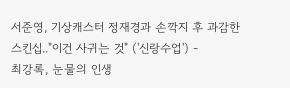서준영, 기상캐스터 정재경과 손깍지 후 과감한 스킨십.."이건 사귀는 것" ('신랑수업') -
최강록, 눈물의 인생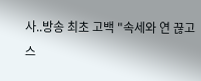사..방송 최초 고백 "속세와 연 끊고 스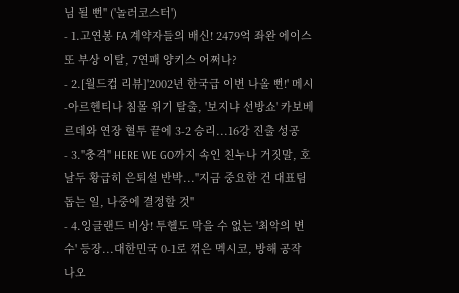님 될 뻔" ('놀러코스터')
- 1.고연봉 FA 계약자들의 배신! 2479억 좌완 에이스 또 부상 이탈, 7연패 양키스 어쩌나?
- 2.[월드컵 리뷰]'2002년 한국급 이변 나올 뻔!' 메시-아르헨티나 침몰 위기 탈출, '보지냐 선방쇼' 카보베르데와 연장 혈투 끝에 3-2 승리...16강 진출 성공
- 3."충격" HERE WE GO까지 속인 친누나 거짓말, 호날두 황급히 은퇴설 반박..."지금 중요한 건 대표팀 돕는 일, 나중에 결정할 것"
- 4.잉글랜드 비상! 투헬도 막을 수 없는 '최악의 변수' 등장...대한민국 0-1로 꺾은 멕시코, 방해 공작 나오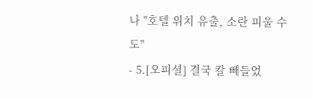나 "호텔 위치 유출, 소란 피울 수도"
- 5.[오피셜] 결국 칼 빼들었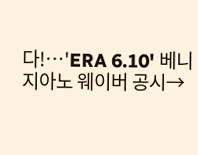다!…'ERA 6.10' 베니지아노 웨이버 공시→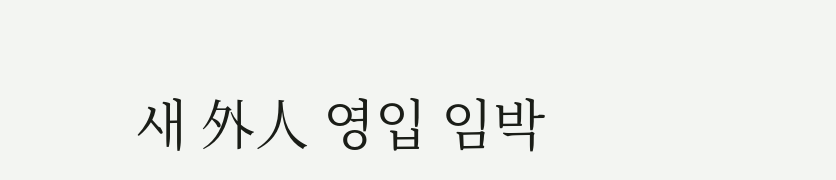새 外人 영입 임박